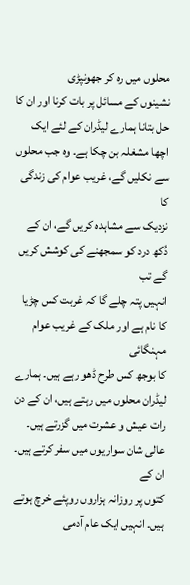محلوں میں رہ کر جھونپڑی
نشینوں کے مسائل پر بات کرنا اور ان کا حل بتانا ہمارے لیڈران کے لئے ایک
اچھا مشغلہ بن چکا ہے۔ وہ جب محلوں سے نکلیں گے، غریب عوام کی زندگی کا
نزدیک سے مشاہدہ کریں گے، ان کے دُکھ درد کو سمجھنے کی کوشش کریں گے تب
انہیں پتہ چلے گا کہ غربت کس چڑیا کا نام ہے اور ملک کے غریب عوام مہنگائی
کا بوجھ کس طرح ڈھو رہے ہیں۔ ہمارے لیڈران محلوں میں رہتے ہیں، ان کے دن
رات عیش و عشرت میں گزرتے ہیں۔ عالی شان سواریوں میں سفر کرتے ہیں۔ ان کے
کتوں پر روزانہ ہزاروں روپئے خرچ ہوتے ہیں۔ انہیں ایک عام آدمی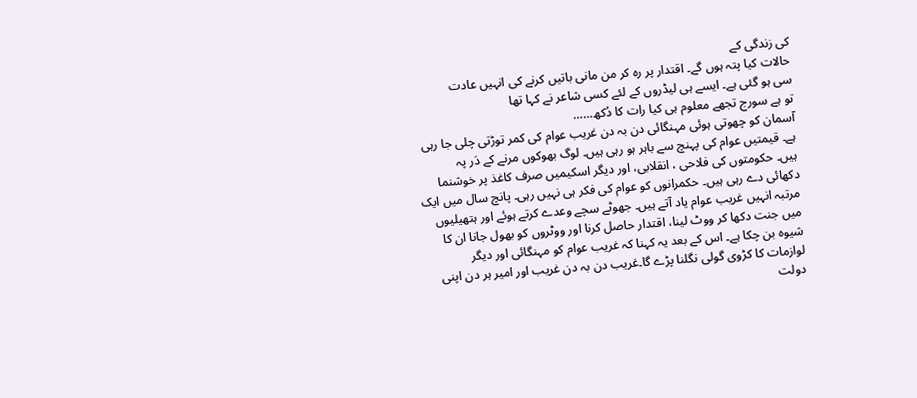کی زندگی کے
حالات کیا پتہ ہوں گے۔ اقتدار پر رہ کر من مانی باتیں کرنے کی انہیں عادت
سی ہو گئی ہے۔ ایسے ہی لیڈروں کے لئے کسی شاعر نے کہا تھا
تو ہے سورج تجھے معلوم ہی کیا رات کا دُکھ……
آسمان کو چھوتی ہوئی مہنگائی دن بہ دن غریب عوام کی کمر توڑتی چلی جا رہی
ہے۔ قیمتیں عوام کی پہنچ سے باہر ہو رہی ہیں۔ لوگ بھوکوں مرنے کے دَر پہ
ہیں۔ حکومتوں کی فلاحی ، انقلابی، اور دیگر اسکیمیں صرف کاغذ پر خوشنما
دکھائی دے رہی ہیں۔ حکمرانوں کو عوام کی فکر ہی نہیں رہی۔ پانچ سال میں ایک
مرتبہ انہیں غریب عوام یاد آتے ہیں۔ جھوٹے سچے وعدے کرتے ہوئے اور ہتھیلیوں
میں جنت دکھا کر ووٹ لینا، اقتدار حاصل کرنا اور ووٹروں کو بھول جانا ان کا
شیوہ بن چکا ہے۔ اس کے بعد یہ کہنا کہ غریب عوام کو مہنگائی اور دیگر
لوازمات کا کڑوی گولی نگلنا پڑے گا۔غریب دن بہ دن غریب اور امیر ہر دن اپنی
دولت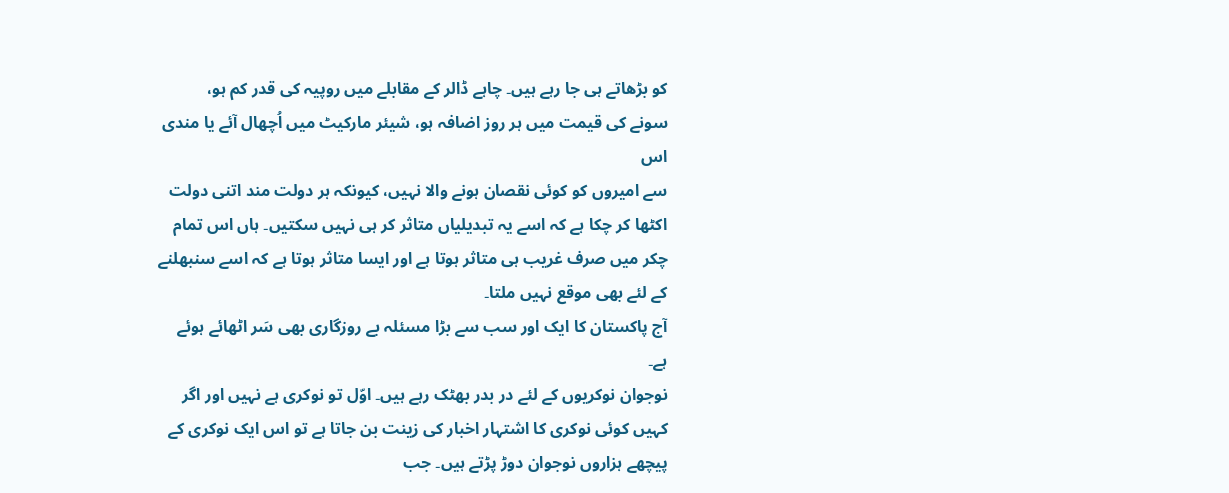کو بڑھاتے ہی جا رہے ہیں۔ چاہے ڈالر کے مقابلے میں روپیہ کی قدر کم ہو،
سونے کی قیمت میں ہر روز اضافہ ہو، شیئر مارکیٹ میں اُچھال آئے یا مندی اس
سے امیروں کو کوئی نقصان ہونے والا نہیں، کیونکہ ہر دولت مند اتنی دولت
اکٹھا کر چکا ہے کہ اسے یہ تبدیلیاں متاثر کر ہی نہیں سکتیں۔ ہاں اس تمام
چکر میں صرف غریب ہی متاثر ہوتا ہے اور ایسا متاثر ہوتا ہے کہ اسے سنبھلنے
کے لئے بھی موقع نہیں ملتا۔
آج پاکستان کا ایک اور سب سے بڑا مسئلہ بے روزگاری بھی سَر اٹھائے ہوئے ہے۔
نوجوان نوکریوں کے لئے در بدر بھٹک رہے ہیں۔ اوّل تو نوکری ہے نہیں اور اگر
کہیں کوئی نوکری کا اشتہار اخبار کی زینت بن جاتا ہے تو اس ایک نوکری کے
پیچھے ہزاروں نوجوان دوڑ پڑتے ہیں۔ جب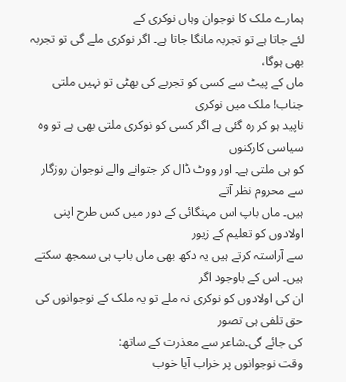ہمارے ملک کا نوجوان وہاں نوکری کے
لئے جاتا ہے تو تجربہ مانگا جاتا ہے۔ اگر نوکری ملے گی تو تجربہ بھی ہوگا،
ماں کے پیٹ سے کسی کو تجربے کی بھٹی تو نہیں ملتی جناب! ملک میں نوکری
ناپید ہو کر رہ گئی ہے اگر کسی کو نوکری ملتی بھی ہے تو وہ سیاسی کارکنوں
کو ہی ملتی ہے۔ اور ووٹ ڈال کر جتوانے والے نوجوان روزگار سے محروم نظر آتے
ہیں۔ ماں باپ اس مہنگائی کے دور میں کس طرح اپنی اولادوں کو تعلیم کے زیور
سے آراستہ کرتے ہیں یہ دکھ بھی ماں باپ ہی سمجھ سکتے ہیں۔ اس کے باوجود اگر
ان کی اولادوں کو نوکری نہ ملے تو یہ ملک کے نوجوانوں کی حق تلفی ہی تصور
کی جائے گی۔شاعر سے معذرت کے ساتھ:
وقت نوجوانوں پر خراب آیا خوب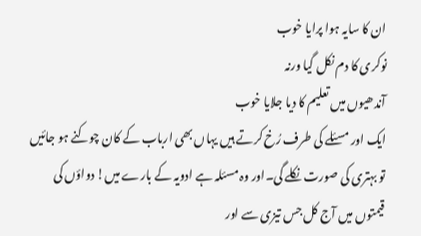ان کا سایہ ہوا پرایا خوب
نوکری کا دم نکل گیا ورنہ
آندھیوں میں تعلیم کا دیا جلایا خوب
ایک اور مسئلے کی طرف رُخ کرتے ہیں یہاں بھی ارباب کے کان چوکنے ہو جائیں
تو بہتری کی صورت نکلے گی۔اور وہ مسئلہ ہے ادویہ کے بارے میں! دواؤں کی
قیمتوں میں آج کل جس تیزی سے اور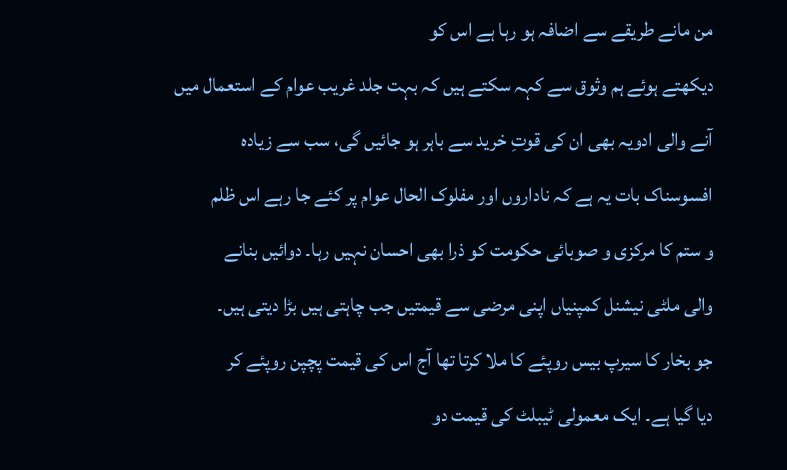من مانے طریقے سے اضافہ ہو رہا ہے اس کو
دیکھتے ہوئے ہم وثوق سے کہہ سکتے ہیں کہ بہت جلد غریب عوام کے استعمال میں
آنے والی ادویہ بھی ان کی قوتِ خرید سے باہر ہو جائیں گی، سب سے زیادہ
افسوسناک بات یہ ہے کہ ناداروں اور مفلوک الحال عوام پر کئے جا رہے اس ظلم
و ستم کا مرکزی و صوبائی حکومت کو ذرا بھی احسان نہیں رہا۔ دوائیں بنانے
والی ملٹی نیشنل کمپنیاں اپنی مرضی سے قیمتیں جب چاہتی ہیں بڑا دیتی ہیں۔
جو بخار کا سیرپ بیس روپئے کا ملا کرتا تھا آج اس کی قیمت پچپن روپئے کر
دیا گیا ہے۔ ایک معمولی ٹیبلٹ کی قیمت دو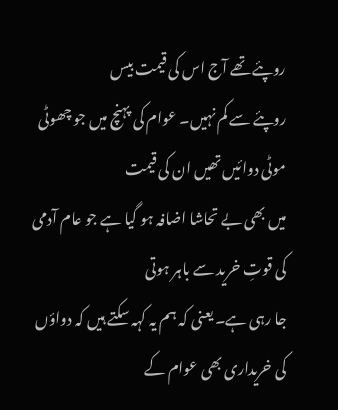روپئے تھے آج اس کی قیمت بیس
روپئے سے کم نہیں۔ عوام کی پہنچ میں جو چھوٹی موٹی دوائیں تھیں ان کی قیمت
میں بھی بے تحاشا اضافہ ہو گیا ہے جو عام آدمی کی قوتِ خرید سے باہر ہوتی
جا رہی ہے۔ یعنی کہ ہم یہ کہہ سکتے ہیں کہ دواؤں کی خریداری بھی عوام کے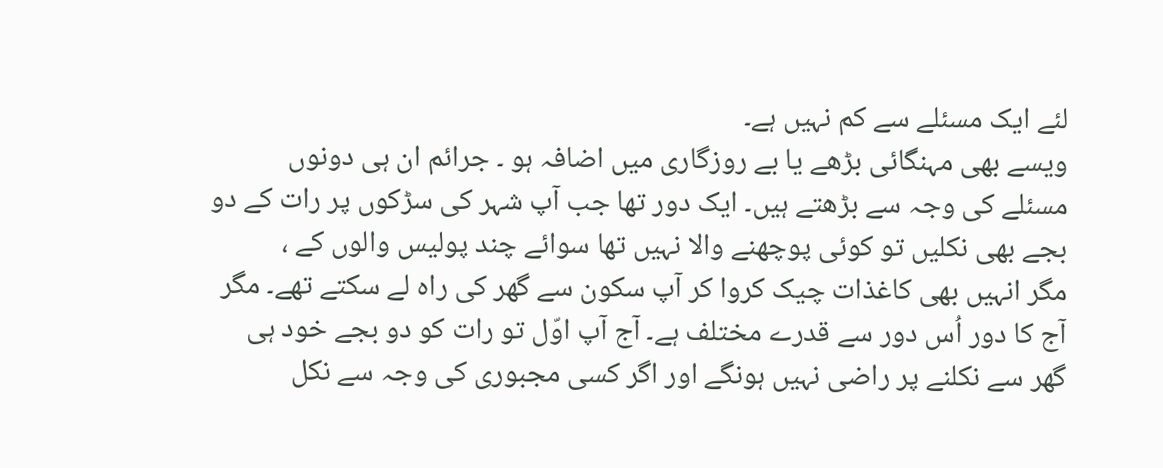لئے ایک مسئلے سے کم نہیں ہے۔
ویسے بھی مہنگائی بڑھے یا بے روزگاری میں اضافہ ہو ۔ جرائم ان ہی دونوں
مسئلے کی وجہ سے بڑھتے ہیں۔ ایک دور تھا جب آپ شہر کی سڑکوں پر رات کے دو
بجے بھی نکلیں تو کوئی پوچھنے والا نہیں تھا سوائے چند پولیس والوں کے ،
مگر انہیں بھی کاغذات چیک کروا کر آپ سکون سے گھر کی راہ لے سکتے تھے۔ مگر
آج کا دور اُس دور سے قدرے مختلف ہے۔ آج آپ اوّل تو رات کو دو بجے خود ہی
گھر سے نکلنے پر راضی نہیں ہونگے اور اگر کسی مجبوری کی وجہ سے نکل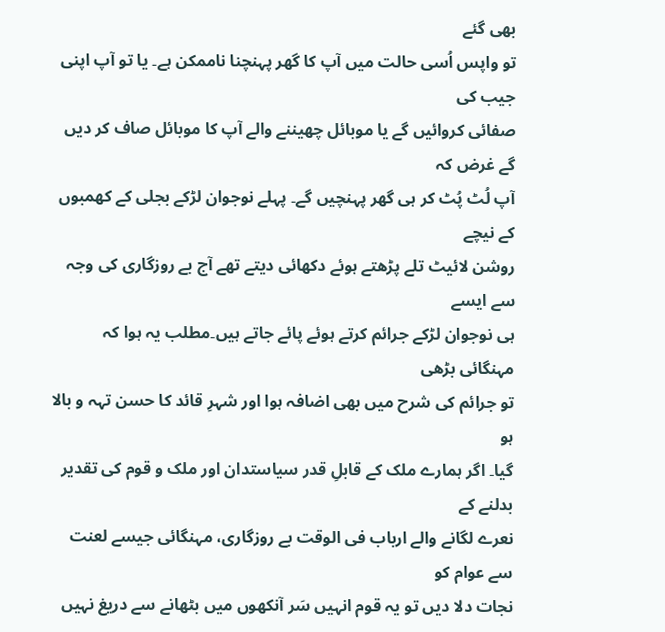بھی گئے
تو واپس اُسی حالت میں آپ کا گھر پہنچنا ناممکن ہے۔ یا تو آپ اپنی جیب کی
صفائی کروائیں گے یا موبائل چھیننے والے آپ کا موبائل صاف کر دیں گے غرض کہ
آپ لُٹ پُٹ کر ہی گھر پہنچیں گے۔ پہلے نوجوان لڑکے بجلی کے کھمبوں کے نیچے
روشن لائیٹ تلے پڑھتے ہوئے دکھائی دیتے تھے آج بے روزگاری کی وجہ سے ایسے
ہی نوجوان لڑکے جرائم کرتے ہوئے پائے جاتے ہیں۔مطلب یہ ہوا کہ مہنگائی بڑھی
تو جرائم کی شرح میں بھی اضافہ ہوا اور شہرِ قائد کا حسن تہہ و بالا ہو
گیا۔ اگر ہمارے ملک کے قابلِ قدر سیاستدان اور ملک و قوم کی تقدیر بدلنے کے
نعرے لگانے والے ارباب فی الوقت بے روزگاری، مہنگائی جیسے لعنت سے عوام کو
نجات دلا دیں تو یہ قوم انہیں سَر آنکھوں میں بٹھانے سے دریغ نہیں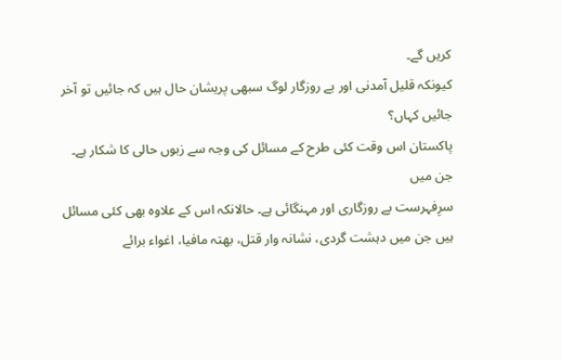کریں گے۔
کیونکہ قلیل آمدنی اور بے روزگار لوگ سبھی پریشان حال ہیں کہ جائیں تو آخر
جائیں کہاں؟
پاکستان اس وقت کئی طرح کے مسائل کی وجہ سے زبوں حالی کا شکار ہے۔ جن میں
سرِفہرست بے روزگاری اور مہنگائی ہے۔ حالانکہ اس کے علاوہ بھی کئی مسائل
ہیں جن میں دہشت گردی، نشانہ وار قتل، بھتہ مافیا، اغواء برائے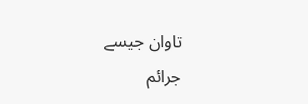تاوان جیسے
جرائم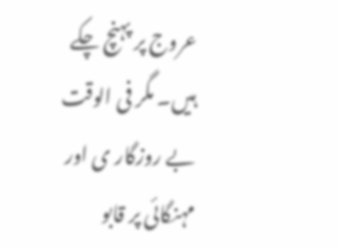عروج پر پہنچ چکے ہیں۔ مگر فی الوقت بے روزگار ی اور مہنگائی پر قابو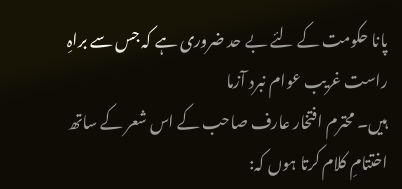پانا حکومت کے لئے بے حد ضروری ہے کہ جس سے براہِ راست غریب عوام نبرد آزما
ہیں۔ محترم افتخار عارف صاحب کے اس شعر کے ساتھ اختتامِ کلام کرتا ہوں کہ: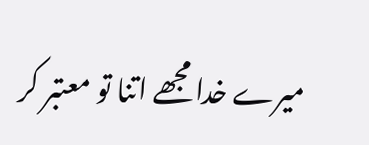میرے خدا مجھے اتنا تو معتبر کر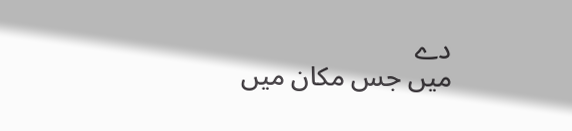دے
میں جس مکان میں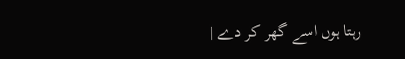رہتا ہوں اسے گھر کر دے |